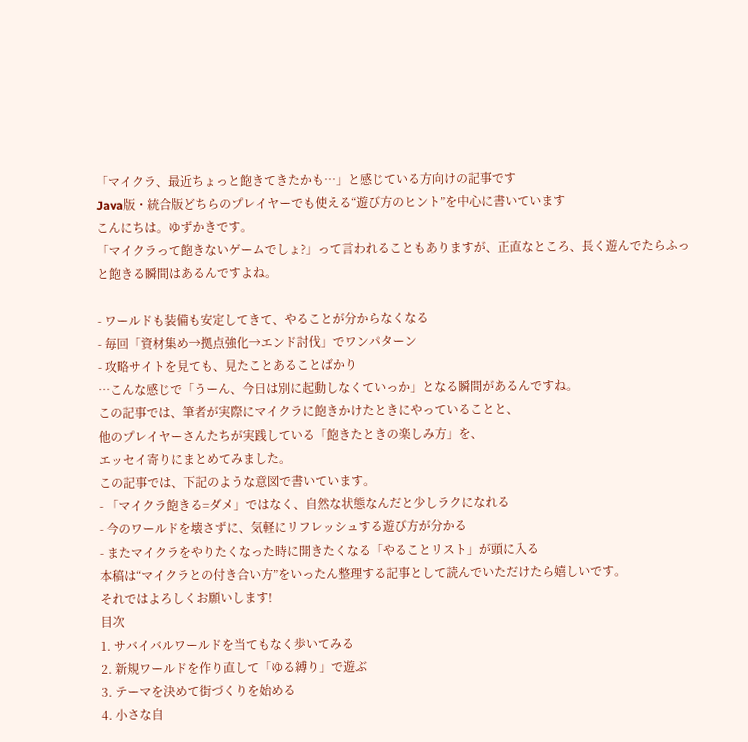「マイクラ、最近ちょっと飽きてきたかも…」と感じている方向けの記事です
Java版・統合版どちらのプレイヤーでも使える“遊び方のヒント”を中心に書いています
こんにちは。ゆずかきです。
「マイクラって飽きないゲームでしょ?」って言われることもありますが、正直なところ、長く遊んでたらふっと飽きる瞬間はあるんですよね。

- ワールドも装備も安定してきて、やることが分からなくなる
- 毎回「資材集め→拠点強化→エンド討伐」でワンパターン
- 攻略サイトを見ても、見たことあることばかり
…こんな感じで「うーん、今日は別に起動しなくていっか」となる瞬間があるんですね。
この記事では、筆者が実際にマイクラに飽きかけたときにやっていることと、
他のプレイヤーさんたちが実践している「飽きたときの楽しみ方」を、
エッセイ寄りにまとめてみました。
この記事では、下記のような意図で書いています。
- 「マイクラ飽きる=ダメ」ではなく、自然な状態なんだと少しラクになれる
- 今のワールドを壊さずに、気軽にリフレッシュする遊び方が分かる
- またマイクラをやりたくなった時に開きたくなる「やることリスト」が頭に入る
本稿は“マイクラとの付き合い方”をいったん整理する記事として読んでいただけたら嬉しいです。
それではよろしくお願いします!
目次
1. サバイバルワールドを当てもなく歩いてみる
2. 新規ワールドを作り直して「ゆる縛り」で遊ぶ
3. テーマを決めて街づくりを始める
4. 小さな自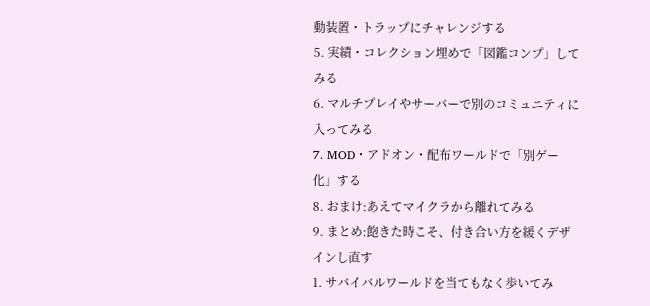動装置・トラップにチャレンジする
5. 実績・コレクション埋めで「図鑑コンプ」してみる
6. マルチプレイやサーバーで別のコミュニティに入ってみる
7. MOD・アドオン・配布ワールドで「別ゲー化」する
8. おまけ:あえてマイクラから離れてみる
9. まとめ:飽きた時こそ、付き合い方を緩くデザインし直す
1. サバイバルワールドを当てもなく歩いてみ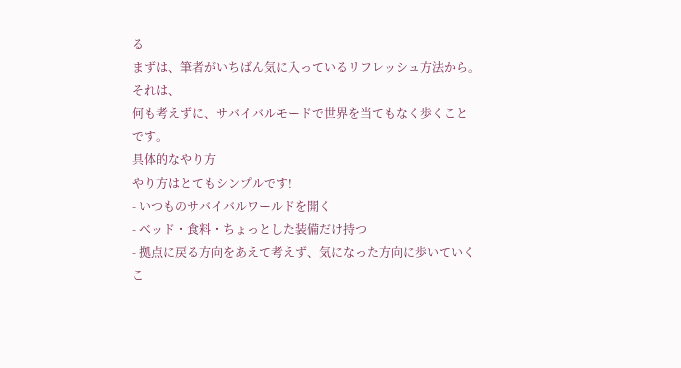る
まずは、筆者がいちばん気に入っているリフレッシュ方法から。
それは、
何も考えずに、サバイバルモードで世界を当てもなく歩くこと
です。
具体的なやり方
やり方はとてもシンプルです!
- いつものサバイバルワールドを開く
- ベッド・食料・ちょっとした装備だけ持つ
- 拠点に戻る方向をあえて考えず、気になった方向に歩いていく
こ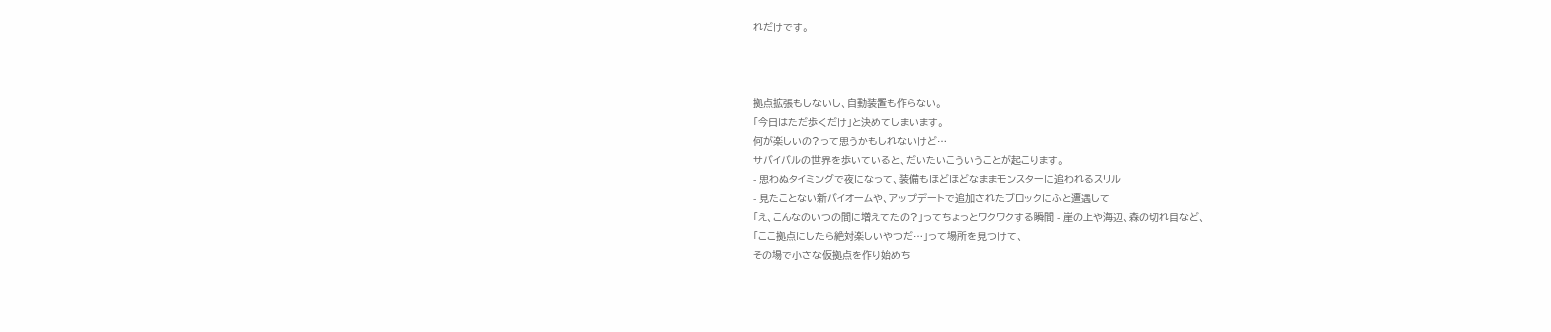れだけです。



拠点拡張もしないし、自動装置も作らない。
「今日はただ歩くだけ」と決めてしまいます。
何が楽しいの?って思うかもしれないけど…
サバイバルの世界を歩いていると、だいたいこういうことが起こります。
- 思わぬタイミングで夜になって、装備もほどほどなままモンスターに追われるスリル
- 見たことない新バイオームや、アップデートで追加されたブロックにふと遭遇して
「え、こんなのいつの間に増えてたの?」ってちょっとワクワクする瞬間 - 崖の上や海辺、森の切れ目など、
「ここ拠点にしたら絶対楽しいやつだ…」って場所を見つけて、
その場で小さな仮拠点を作り始めち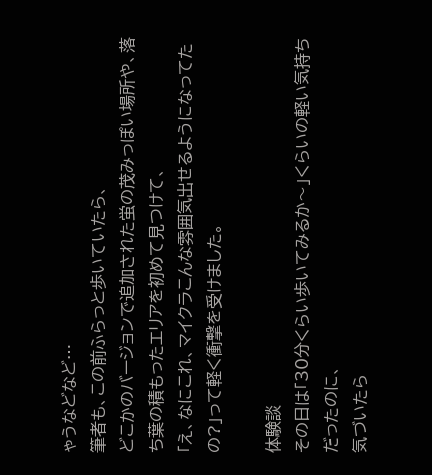ゃうなどなど…
筆者も、この前ふらっと歩いていたら、
どこかのバージョンで追加された蛍の茂みっぽい場所や、落ち葉の積もったエリアを初めて見つけて、
「え、なにこれ、マイクラこんな雰囲気出せるようになってたの?」って軽く衝撃を受けました。

体験談
その日は「30分くらい歩いてみるか〜」くらいの軽い気持ちだったのに、
気づいたら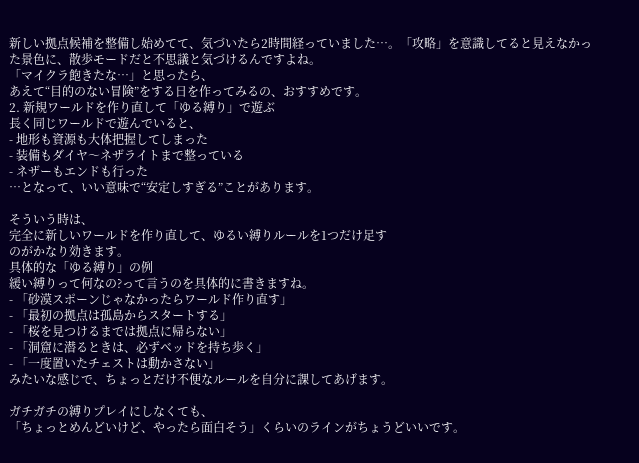新しい拠点候補を整備し始めてて、気づいたら2時間経っていました…。「攻略」を意識してると見えなかった景色に、散歩モードだと不思議と気づけるんですよね。
「マイクラ飽きたな…」と思ったら、
あえて“目的のない冒険”をする日を作ってみるの、おすすめです。
2. 新規ワールドを作り直して「ゆる縛り」で遊ぶ
長く同じワールドで遊んでいると、
- 地形も資源も大体把握してしまった
- 装備もダイヤ〜ネザライトまで整っている
- ネザーもエンドも行った
…となって、いい意味で“安定しすぎる”ことがあります。

そういう時は、
完全に新しいワールドを作り直して、ゆるい縛りルールを1つだけ足す
のがかなり効きます。
具体的な「ゆる縛り」の例
緩い縛りって何なの?って言うのを具体的に書きますね。
- 「砂漠スポーンじゃなかったらワールド作り直す」
- 「最初の拠点は孤島からスタートする」
- 「桜を見つけるまでは拠点に帰らない」
- 「洞窟に潜るときは、必ずベッドを持ち歩く」
- 「一度置いたチェストは動かさない」
みたいな感じで、ちょっとだけ不便なルールを自分に課してあげます。

ガチガチの縛りプレイにしなくても、
「ちょっとめんどいけど、やったら面白そう」くらいのラインがちょうどいいです。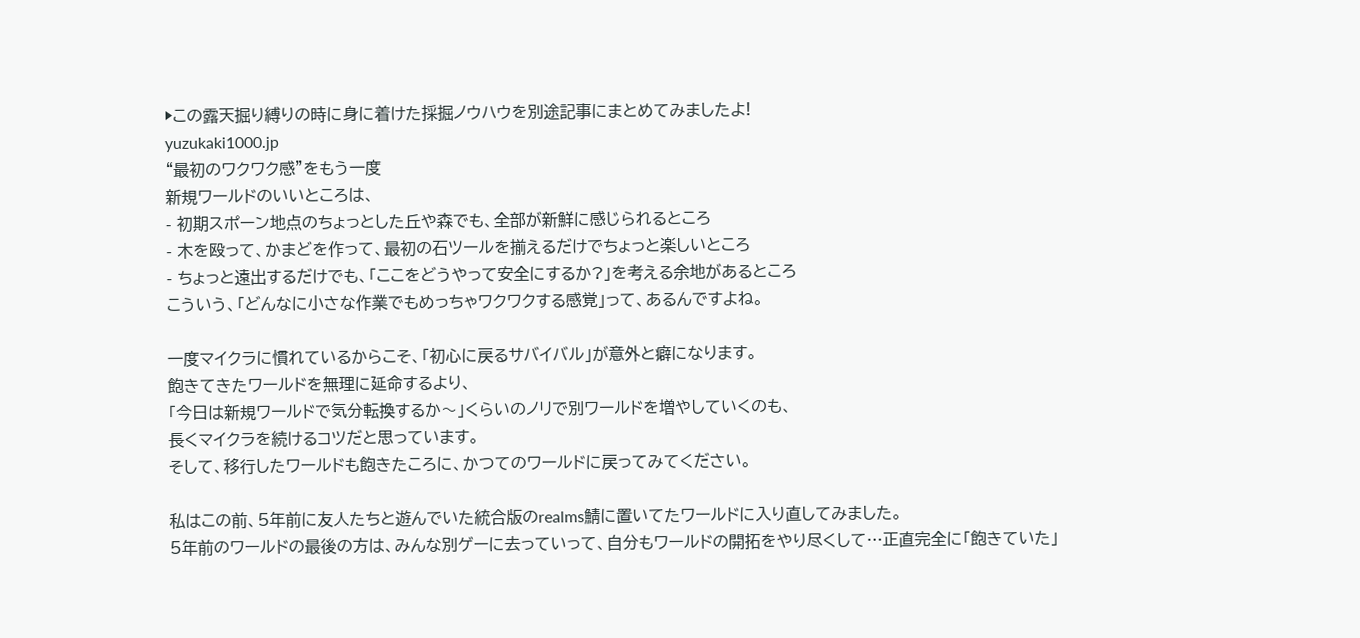▶この露天掘り縛りの時に身に着けた採掘ノウハウを別途記事にまとめてみましたよ!
yuzukaki1000.jp
“最初のワクワク感”をもう一度
新規ワールドのいいところは、
- 初期スポーン地点のちょっとした丘や森でも、全部が新鮮に感じられるところ
- 木を殴って、かまどを作って、最初の石ツールを揃えるだけでちょっと楽しいところ
- ちょっと遠出するだけでも、「ここをどうやって安全にするか?」を考える余地があるところ
こういう、「どんなに小さな作業でもめっちゃワクワクする感覚」って、あるんですよね。

一度マイクラに慣れているからこそ、「初心に戻るサバイバル」が意外と癖になります。
飽きてきたワールドを無理に延命するより、
「今日は新規ワールドで気分転換するか〜」くらいのノリで別ワールドを増やしていくのも、
長くマイクラを続けるコツだと思っています。
そして、移行したワールドも飽きたころに、かつてのワールドに戻ってみてください。

私はこの前、5年前に友人たちと遊んでいた統合版のrealms鯖に置いてたワールドに入り直してみました。
5年前のワールドの最後の方は、みんな別ゲーに去っていって、自分もワールドの開拓をやり尽くして…正直完全に「飽きていた」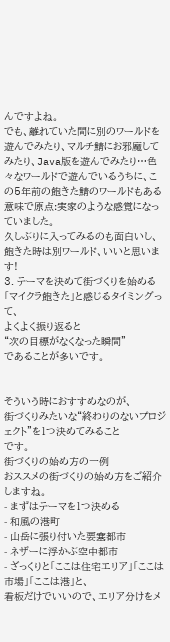んですよね。
でも、離れていた間に別のワールドを遊んでみたり、マルチ鯖にお邪魔してみたり、Java版を遊んでみたり…色々なワールドで遊んでいるうちに、この5年前の飽きた鯖のワールドもある意味で原点:実家のような感覚になっていました。
久しぶりに入ってみるのも面白いし、飽きた時は別ワールド、いいと思います!
3. テーマを決めて街づくりを始める
「マイクラ飽きた」と感じるタイミングって、
よくよく振り返ると
“次の目標がなくなった瞬間”
であることが多いです。


そういう時におすすめなのが、
街づくりみたいな“終わりのないプロジェクト”を1つ決めてみること
です。
街づくりの始め方の一例
おススメの街づくりの始め方をご紹介しますね。
- まずはテーマを1つ決める
- 和風の港町
- 山岳に張り付いた要塞都市
- ネザーに浮かぶ空中都市
- ざっくりと「ここは住宅エリア」「ここは市場」「ここは港」と、
看板だけでいいので、エリア分けをメ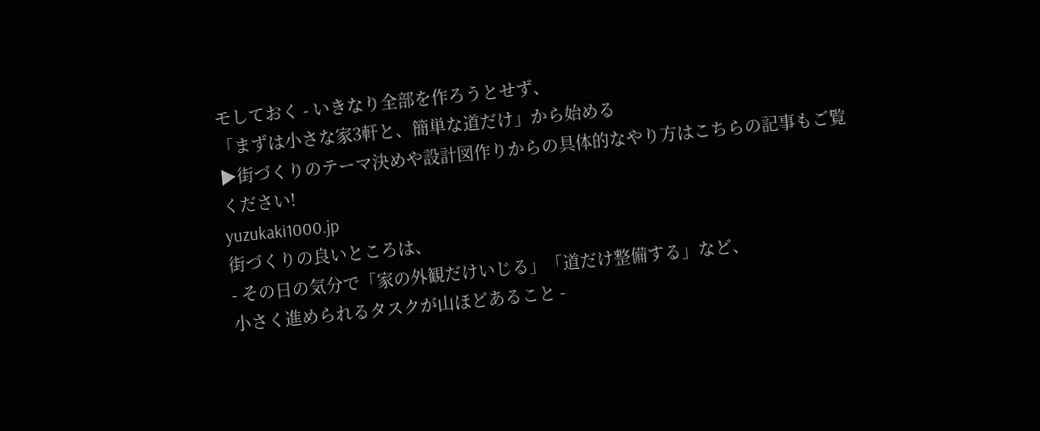モしておく - いきなり全部を作ろうとせず、
「まずは小さな家3軒と、簡単な道だけ」から始める
▶街づくりのテーマ決めや設計図作りからの具体的なやり方はこちらの記事もご覧ください!
yuzukaki1000.jp
街づくりの良いところは、
- その日の気分で「家の外観だけいじる」「道だけ整備する」など、
小さく進められるタスクが山ほどあること -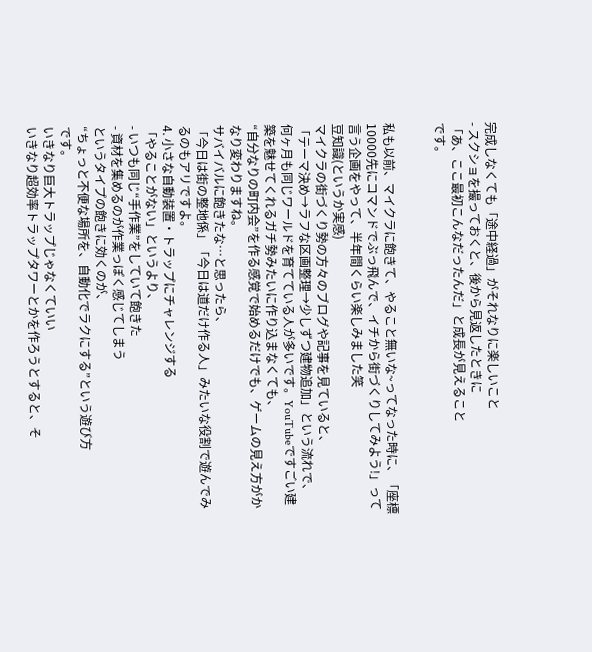完成しなくても「途中経過」がそれなりに楽しいこと
- スクショを撮っておくと、後から見返したときに
「あ、ここ最初こんなだったんだ」と成長が見えること
です。


私も以前、マイクラに飽きて、やること無いな~ってなった時に、「座標10000先にコマンドでぶっ飛んで、イチから街づくりしてみよう!」って言う企画をやって、半年間くらい楽しみました笑
豆知識(というか実感)
マイクラの街づくり勢の方々のブログや記事を見ていると、
「テーマ決め→ラフな区画整理→少しずつ建物追加」という流れで、
何ヶ月も同じワールドを育てている人が多いです。YouTubeですごい建築を魅せてくれるガチ勢みたいに作り込まなくても、
“自分なりの町内会”を作る感覚で始めるだけでも、ゲームの見え方がかなり変わりますね。
サバイバルに飽きたな…と思ったら、
「今日は街の整地係」「今日は道だけ作る人」みたいな役割で遊んでみるのもアリですよ。
4. 小さな自動装置・トラップにチャレンジする
「やることがない」というより、
- いつも同じ“手作業”をしていて飽きた
- 資材を集めるのが作業っぽく感じてしまう
というタイプの飽きに効くのが、
“ちょっと不便な場所を、自動化でラクにする”という遊び方
です。
いきなり巨大トラップじゃなくていい
いきなり超効率トラップタワーとかを作ろうとすると、そ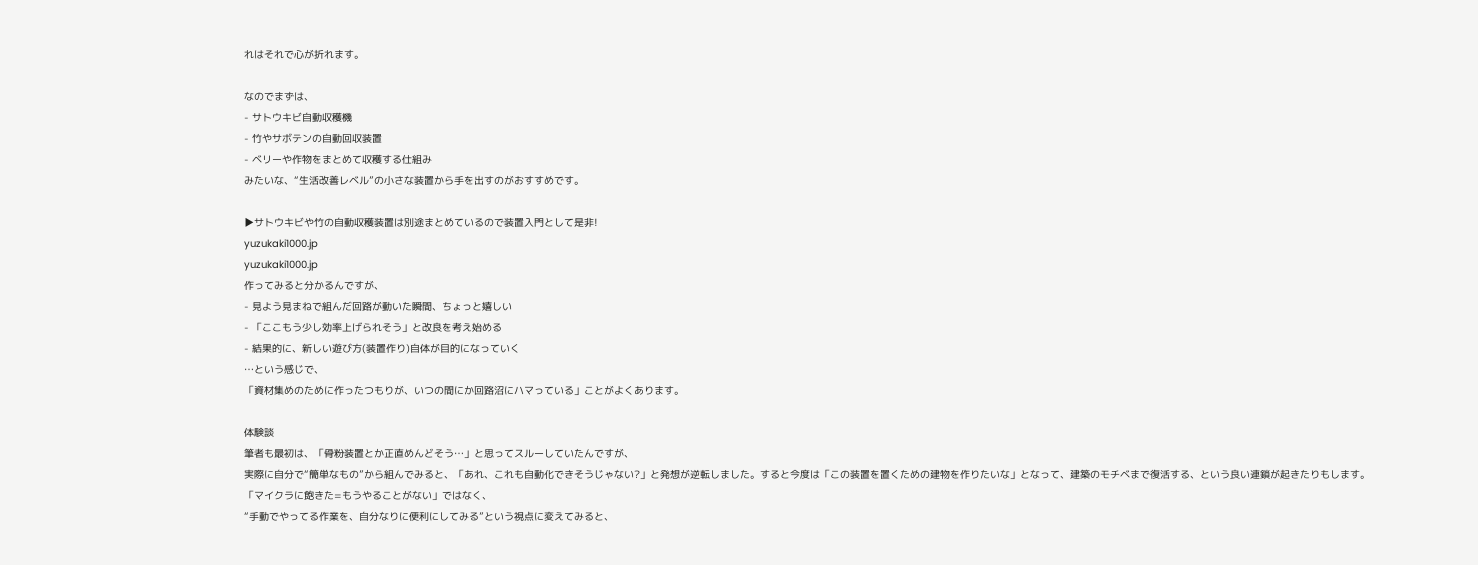れはそれで心が折れます。

なのでまずは、
- サトウキビ自動収穫機
- 竹やサボテンの自動回収装置
- ベリーや作物をまとめて収穫する仕組み
みたいな、“生活改善レベル”の小さな装置から手を出すのがおすすめです。

▶サトウキビや竹の自動収穫装置は別途まとめているので装置入門として是非!
yuzukaki1000.jp
yuzukaki1000.jp
作ってみると分かるんですが、
- 見よう見まねで組んだ回路が動いた瞬間、ちょっと嬉しい
- 「ここもう少し効率上げられそう」と改良を考え始める
- 結果的に、新しい遊び方(装置作り)自体が目的になっていく
…という感じで、
「資材集めのために作ったつもりが、いつの間にか回路沼にハマっている」ことがよくあります。

体験談
筆者も最初は、「骨粉装置とか正直めんどそう…」と思ってスルーしていたんですが、
実際に自分で“簡単なもの”から組んでみると、「あれ、これも自動化できそうじゃない?」と発想が逆転しました。すると今度は「この装置を置くための建物を作りたいな」となって、建築のモチベまで復活する、という良い連鎖が起きたりもします。
「マイクラに飽きた=もうやることがない」ではなく、
“手動でやってる作業を、自分なりに便利にしてみる”という視点に変えてみると、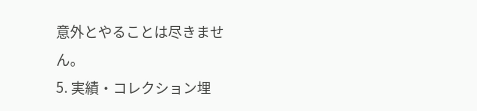意外とやることは尽きません。
5. 実績・コレクション埋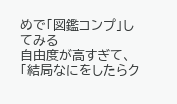めで「図鑑コンプ」してみる
自由度が高すぎて、「結局なにをしたらク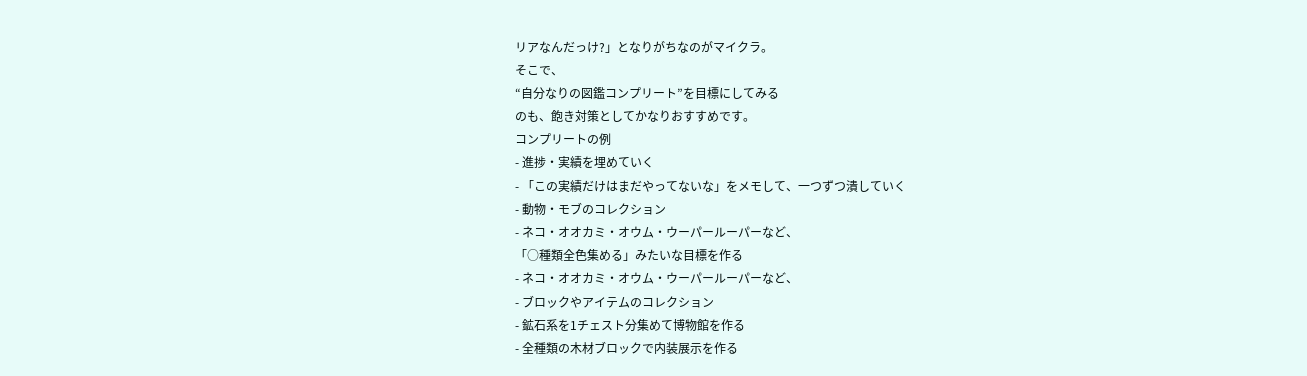リアなんだっけ?」となりがちなのがマイクラ。
そこで、
“自分なりの図鑑コンプリート”を目標にしてみる
のも、飽き対策としてかなりおすすめです。
コンプリートの例
- 進捗・実績を埋めていく
- 「この実績だけはまだやってないな」をメモして、一つずつ潰していく
- 動物・モブのコレクション
- ネコ・オオカミ・オウム・ウーパールーパーなど、
「○種類全色集める」みたいな目標を作る
- ネコ・オオカミ・オウム・ウーパールーパーなど、
- ブロックやアイテムのコレクション
- 鉱石系を1チェスト分集めて博物館を作る
- 全種類の木材ブロックで内装展示を作る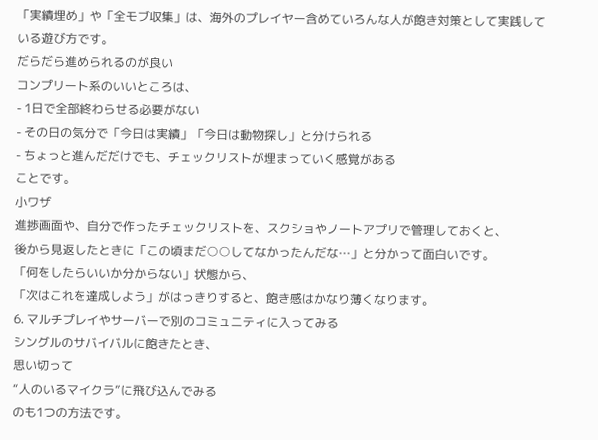「実績埋め」や「全モブ収集」は、海外のプレイヤー含めていろんな人が飽き対策として実践している遊び方です。
だらだら進められるのが良い
コンプリート系のいいところは、
- 1日で全部終わらせる必要がない
- その日の気分で「今日は実績」「今日は動物探し」と分けられる
- ちょっと進んだだけでも、チェックリストが埋まっていく感覚がある
ことです。
小ワザ
進捗画面や、自分で作ったチェックリストを、スクショやノートアプリで管理しておくと、
後から見返したときに「この頃まだ○○してなかったんだな…」と分かって面白いです。
「何をしたらいいか分からない」状態から、
「次はこれを達成しよう」がはっきりすると、飽き感はかなり薄くなります。
6. マルチプレイやサーバーで別のコミュニティに入ってみる
シングルのサバイバルに飽きたとき、
思い切って
“人のいるマイクラ”に飛び込んでみる
のも1つの方法です。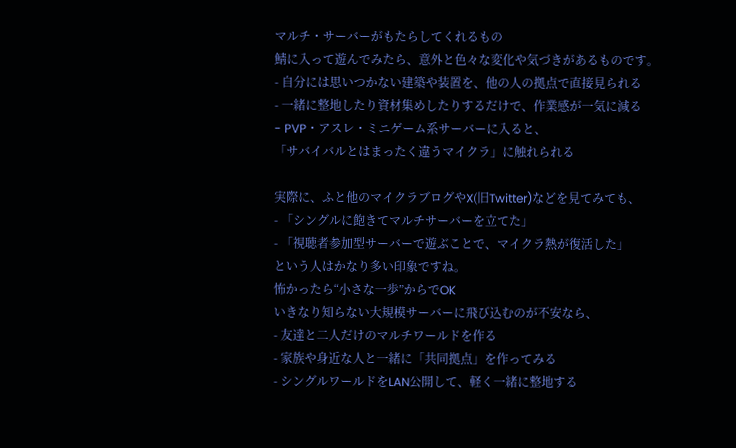マルチ・サーバーがもたらしてくれるもの
鯖に入って遊んでみたら、意外と色々な変化や気づきがあるものです。
- 自分には思いつかない建築や装置を、他の人の拠点で直接見られる
- 一緒に整地したり資材集めしたりするだけで、作業感が一気に減る
- PVP・アスレ・ミニゲーム系サーバーに入ると、
「サバイバルとはまったく違うマイクラ」に触れられる

実際に、ふと他のマイクラブログやX(旧Twitter)などを見てみても、
- 「シングルに飽きてマルチサーバーを立てた」
- 「視聴者参加型サーバーで遊ぶことで、マイクラ熱が復活した」
という人はかなり多い印象ですね。
怖かったら“小さな一歩”からでOK
いきなり知らない大規模サーバーに飛び込むのが不安なら、
- 友達と二人だけのマルチワールドを作る
- 家族や身近な人と一緒に「共同拠点」を作ってみる
- シングルワールドをLAN公開して、軽く一緒に整地する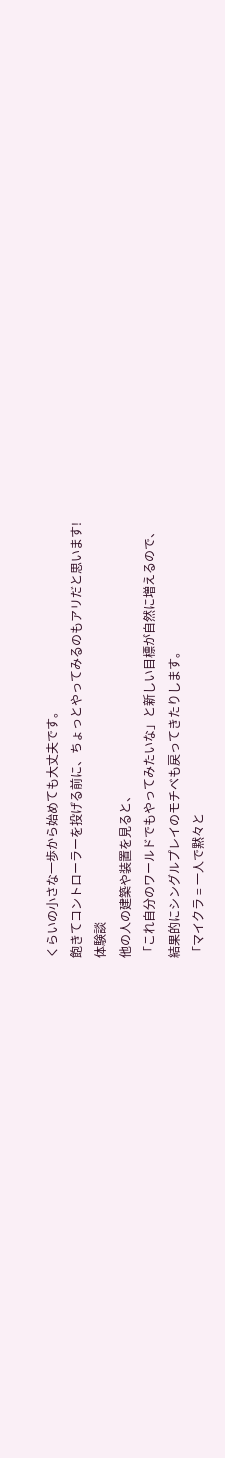くらいの小さな一歩から始めても大丈夫です。
飽きてコントローラーを投げる前に、ちょっとやってみるのもアリだと思います!
体験談
他の人の建築や装置を見ると、
「これ自分のワールドでもやってみたいな」と新しい目標が自然に増えるので、
結果的にシングルプレイのモチベも戻ってきたりします。
「マイクラ = 一人で黙々と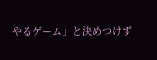やるゲーム」と決めつけず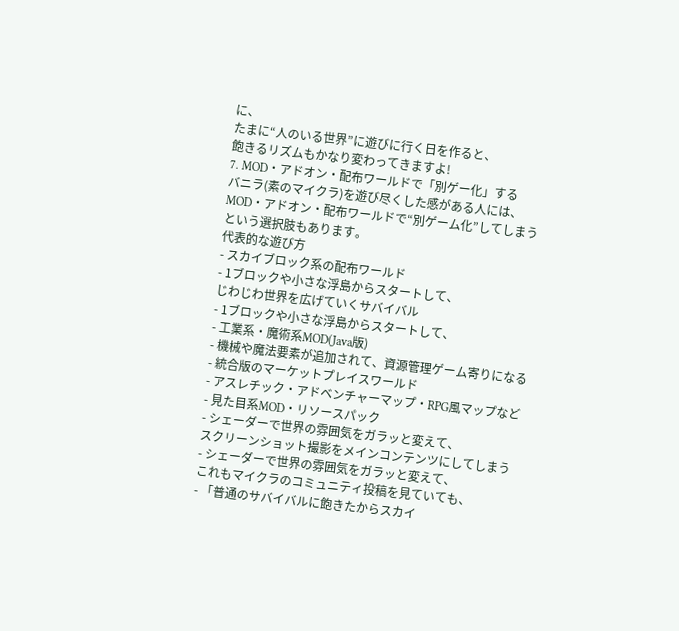に、
たまに“人のいる世界”に遊びに行く日を作ると、
飽きるリズムもかなり変わってきますよ!
7. MOD・アドオン・配布ワールドで「別ゲー化」する
バニラ(素のマイクラ)を遊び尽くした感がある人には、
MOD・アドオン・配布ワールドで“別ゲーム化”してしまう
という選択肢もあります。
代表的な遊び方
- スカイブロック系の配布ワールド
- 1ブロックや小さな浮島からスタートして、
じわじわ世界を広げていくサバイバル
- 1ブロックや小さな浮島からスタートして、
- 工業系・魔術系MOD(Java版)
- 機械や魔法要素が追加されて、資源管理ゲーム寄りになる
- 統合版のマーケットプレイスワールド
- アスレチック・アドベンチャーマップ・RPG風マップなど
- 見た目系MOD・リソースパック
- シェーダーで世界の雰囲気をガラッと変えて、
スクリーンショット撮影をメインコンテンツにしてしまう
- シェーダーで世界の雰囲気をガラッと変えて、
これもマイクラのコミュニティ投稿を見ていても、
- 「普通のサバイバルに飽きたからスカイ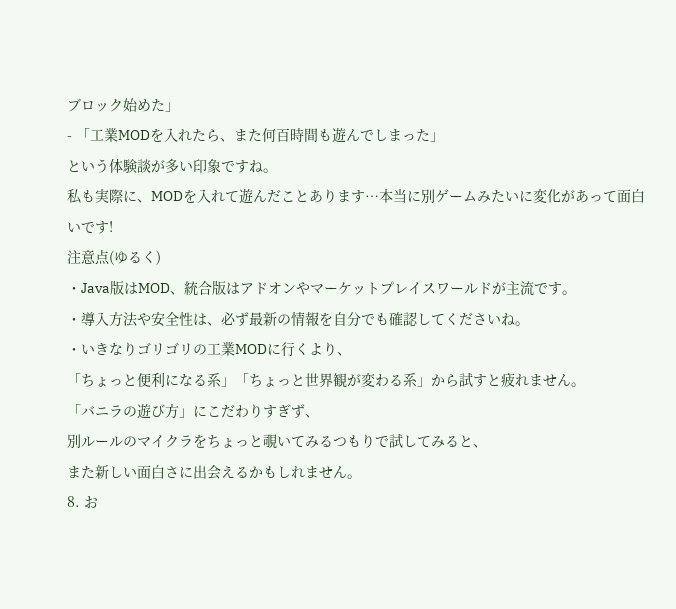ブロック始めた」
- 「工業MODを入れたら、また何百時間も遊んでしまった」
という体験談が多い印象ですね。
私も実際に、MODを入れて遊んだことあります…本当に別ゲームみたいに変化があって面白いです!
注意点(ゆるく)
・Java版はMOD、統合版はアドオンやマーケットプレイスワールドが主流です。
・導入方法や安全性は、必ず最新の情報を自分でも確認してくださいね。
・いきなりゴリゴリの工業MODに行くより、
「ちょっと便利になる系」「ちょっと世界観が変わる系」から試すと疲れません。
「バニラの遊び方」にこだわりすぎず、
別ルールのマイクラをちょっと覗いてみるつもりで試してみると、
また新しい面白さに出会えるかもしれません。
8. お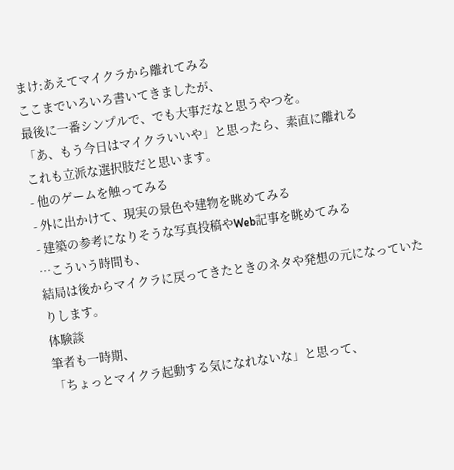まけ:あえてマイクラから離れてみる
ここまでいろいろ書いてきましたが、
最後に一番シンプルで、でも大事だなと思うやつを。
「あ、もう今日はマイクラいいや」と思ったら、素直に離れる
これも立派な選択肢だと思います。
- 他のゲームを触ってみる
- 外に出かけて、現実の景色や建物を眺めてみる
- 建築の参考になりそうな写真投稿やWeb記事を眺めてみる
…こういう時間も、
結局は後からマイクラに戻ってきたときのネタや発想の元になっていたりします。
体験談
筆者も一時期、
「ちょっとマイクラ起動する気になれないな」と思って、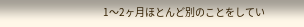1〜2ヶ月ほとんど別のことをしてい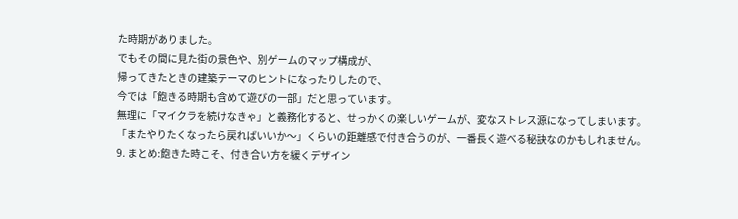た時期がありました。
でもその間に見た街の景色や、別ゲームのマップ構成が、
帰ってきたときの建築テーマのヒントになったりしたので、
今では「飽きる時期も含めて遊びの一部」だと思っています。
無理に「マイクラを続けなきゃ」と義務化すると、せっかくの楽しいゲームが、変なストレス源になってしまいます。
「またやりたくなったら戻ればいいか〜」くらいの距離感で付き合うのが、一番長く遊べる秘訣なのかもしれません。
9. まとめ:飽きた時こそ、付き合い方を緩くデザイン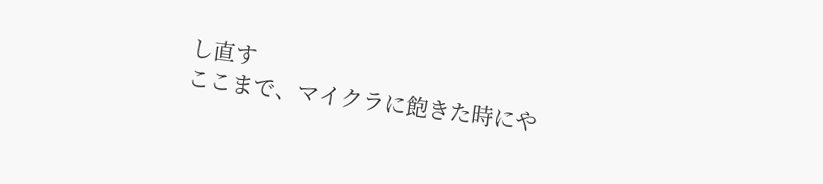し直す
ここまで、マイクラに飽きた時にや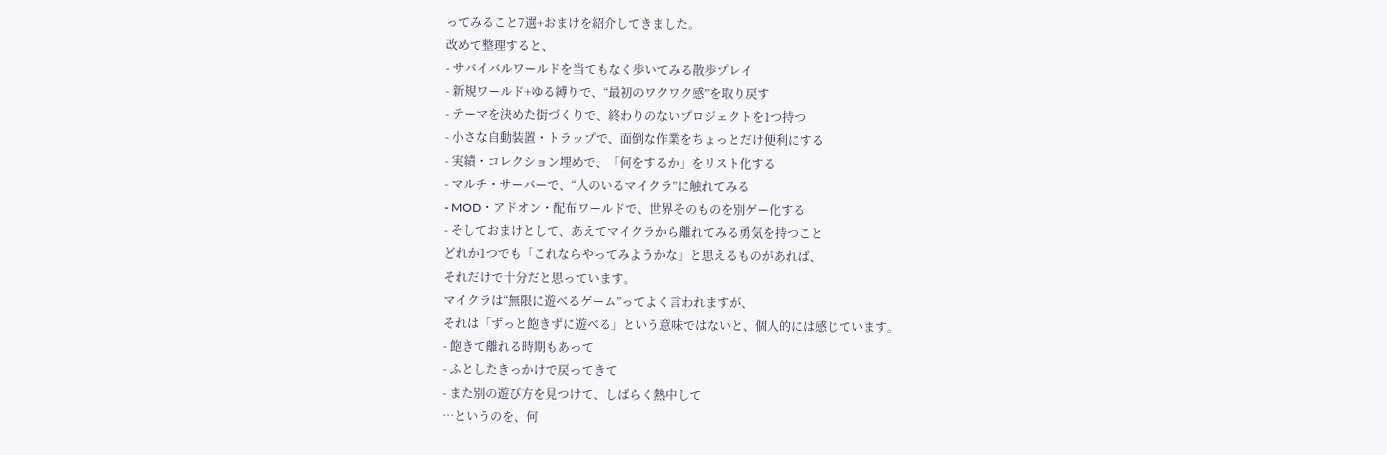ってみること7選+おまけを紹介してきました。
改めて整理すると、
- サバイバルワールドを当てもなく歩いてみる散歩プレイ
- 新規ワールド+ゆる縛りで、“最初のワクワク感”を取り戻す
- テーマを決めた街づくりで、終わりのないプロジェクトを1つ持つ
- 小さな自動装置・トラップで、面倒な作業をちょっとだけ便利にする
- 実績・コレクション埋めで、「何をするか」をリスト化する
- マルチ・サーバーで、“人のいるマイクラ”に触れてみる
- MOD・アドオン・配布ワールドで、世界そのものを別ゲー化する
- そしておまけとして、あえてマイクラから離れてみる勇気を持つこと
どれか1つでも「これならやってみようかな」と思えるものがあれば、
それだけで十分だと思っています。
マイクラは“無限に遊べるゲーム”ってよく言われますが、
それは「ずっと飽きずに遊べる」という意味ではないと、個人的には感じています。
- 飽きて離れる時期もあって
- ふとしたきっかけで戻ってきて
- また別の遊び方を見つけて、しばらく熱中して
…というのを、何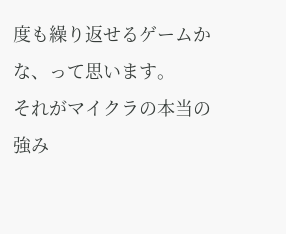度も繰り返せるゲームかな、って思います。
それがマイクラの本当の強み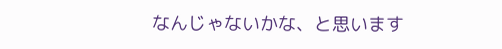なんじゃないかな、と思います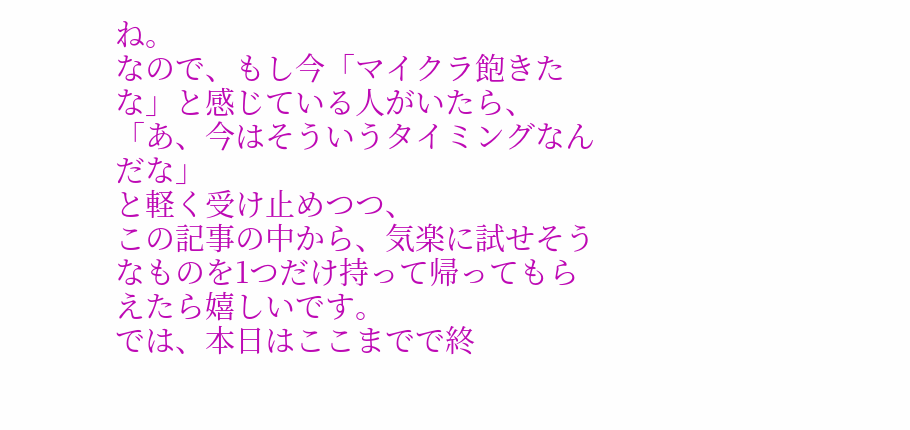ね。
なので、もし今「マイクラ飽きたな」と感じている人がいたら、
「あ、今はそういうタイミングなんだな」
と軽く受け止めつつ、
この記事の中から、気楽に試せそうなものを1つだけ持って帰ってもらえたら嬉しいです。
では、本日はここまでで終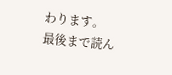わります。
最後まで読ん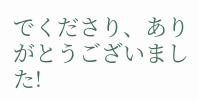でくださり、ありがとうございました!